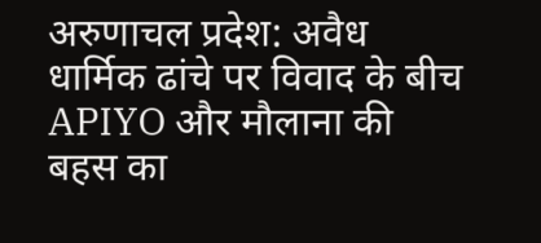अरुणाचल प्रदेश: अवैध धार्मिक ढांचे पर विवाद के बीच APIYO और मौलाना की बहस का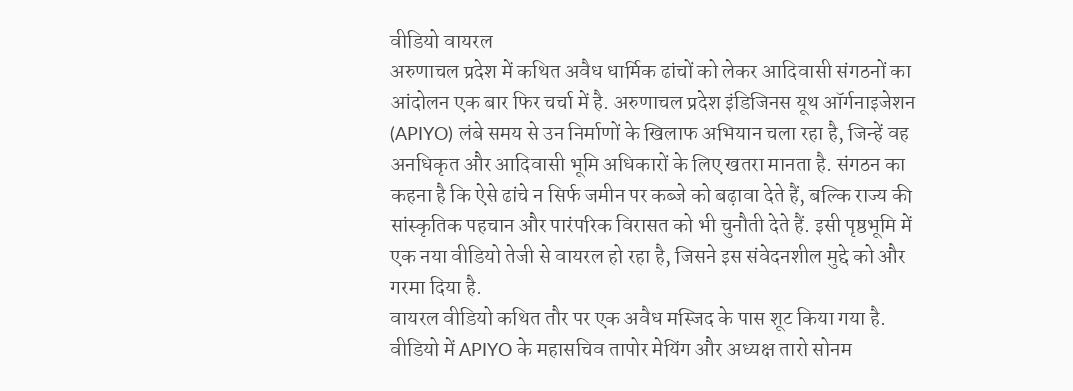वीडियो वायरल
अरुणाचल प्रदेश में कथित अवैध धार्मिक ढांचों को लेकर आदिवासी संगठनों का आंदोलन एक बार फिर चर्चा में है. अरुणाचल प्रदेश इंडिजिनस यूथ ऑर्गनाइजेशन (APIYO) लंबे समय से उन निर्माणों के खिलाफ अभियान चला रहा है, जिन्हें वह अनधिकृत और आदिवासी भूमि अधिकारों के लिए खतरा मानता है. संगठन का कहना है कि ऐसे ढांचे न सिर्फ जमीन पर कब्जे को बढ़ावा देते हैं, बल्कि राज्य की सांस्कृतिक पहचान और पारंपरिक विरासत को भी चुनौती देते हैं. इसी पृष्ठभूमि में एक नया वीडियो तेजी से वायरल हो रहा है, जिसने इस संवेदनशील मुद्दे को और गरमा दिया है.
वायरल वीडियो कथित तौर पर एक अवैध मस्जिद के पास शूट किया गया है. वीडियो में APIYO के महासचिव तापोर मेयिंग और अध्यक्ष तारो सोनम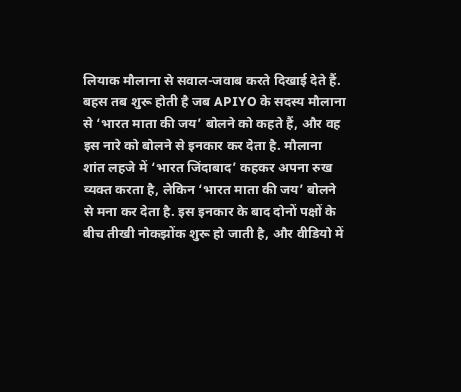लियाक मौलाना से सवाल-जवाब करते दिखाई देते हैं. बहस तब शुरू होती है जब APIYO के सदस्य मौलाना से ‘भारत माता की जय’ बोलने को कहते हैं, और वह इस नारे को बोलने से इनकार कर देता है. मौलाना शांत लहजे में ‘भारत जिंदाबाद’ कहकर अपना रुख व्यक्त करता है, लेकिन ‘भारत माता की जय’ बोलने से मना कर देता है. इस इनकार के बाद दोनों पक्षों के बीच तीखी नोकझोंक शुरू हो जाती है, और वीडियो में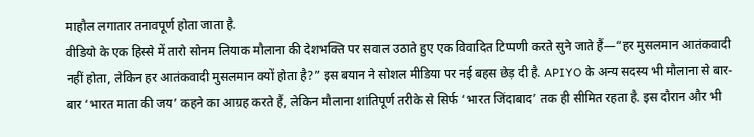माहौल लगातार तनावपूर्ण होता जाता है.
वीडियो के एक हिस्से में तारो सोनम लियाक मौलाना की देशभक्ति पर सवाल उठाते हुए एक विवादित टिप्पणी करते सुने जाते हैं—“हर मुसलमान आतंकवादी नहीं होता, लेकिन हर आतंकवादी मुसलमान क्यों होता है?” इस बयान ने सोशल मीडिया पर नई बहस छेड़ दी है. APIYO के अन्य सदस्य भी मौलाना से बार-बार ‘भारत माता की जय’ कहने का आग्रह करते हैं, लेकिन मौलाना शांतिपूर्ण तरीके से सिर्फ ‘भारत जिंदाबाद’ तक ही सीमित रहता है. इस दौरान और भी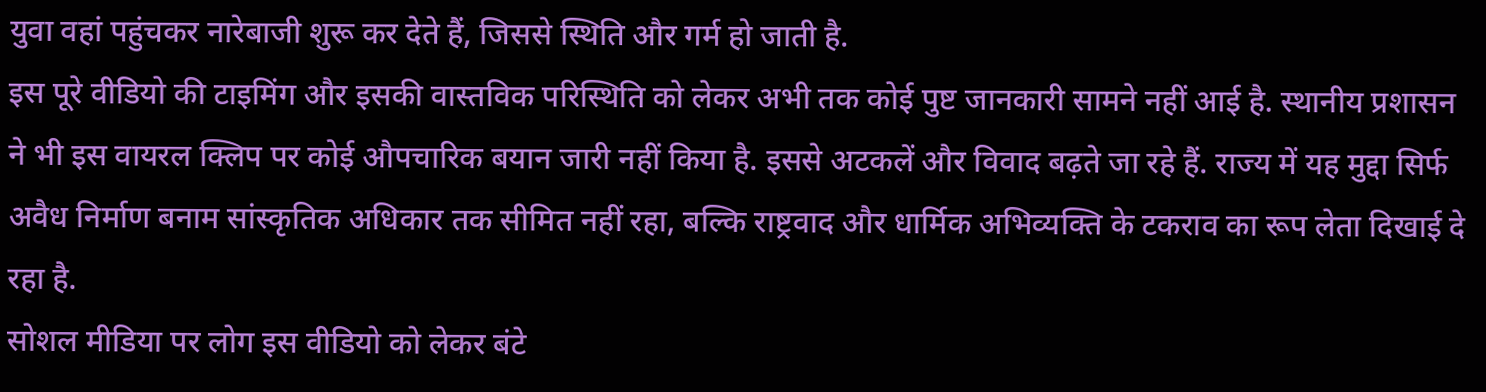युवा वहां पहुंचकर नारेबाजी शुरू कर देते हैं, जिससे स्थिति और गर्म हो जाती है.
इस पूरे वीडियो की टाइमिंग और इसकी वास्तविक परिस्थिति को लेकर अभी तक कोई पुष्ट जानकारी सामने नहीं आई है. स्थानीय प्रशासन ने भी इस वायरल क्लिप पर कोई औपचारिक बयान जारी नहीं किया है. इससे अटकलें और विवाद बढ़ते जा रहे हैं. राज्य में यह मुद्दा सिर्फ अवैध निर्माण बनाम सांस्कृतिक अधिकार तक सीमित नहीं रहा, बल्कि राष्ट्रवाद और धार्मिक अभिव्यक्ति के टकराव का रूप लेता दिखाई दे रहा है.
सोशल मीडिया पर लोग इस वीडियो को लेकर बंटे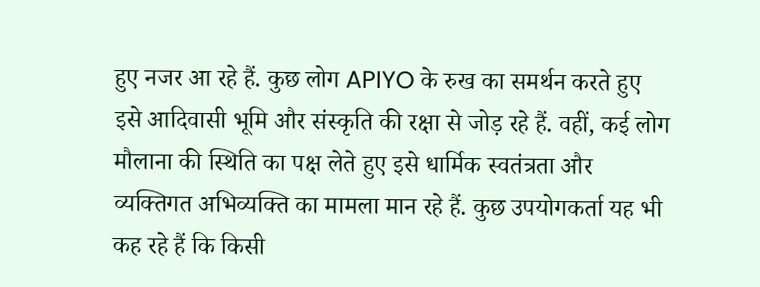हुए नजर आ रहे हैं. कुछ लोग APIYO के रुख का समर्थन करते हुए इसे आदिवासी भूमि और संस्कृति की रक्षा से जोड़ रहे हैं. वहीं, कई लोग मौलाना की स्थिति का पक्ष लेते हुए इसे धार्मिक स्वतंत्रता और व्यक्तिगत अभिव्यक्ति का मामला मान रहे हैं. कुछ उपयोगकर्ता यह भी कह रहे हैं कि किसी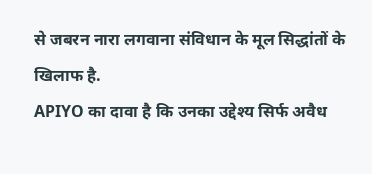से जबरन नारा लगवाना संविधान के मूल सिद्धांतों के खिलाफ है.
APIYO का दावा है कि उनका उद्देश्य सिर्फ अवैध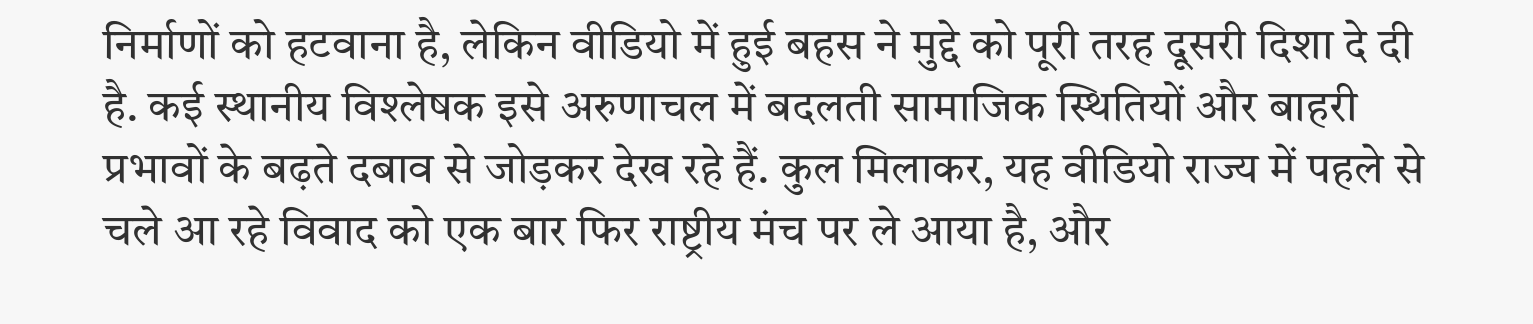निर्माणों को हटवाना है, लेकिन वीडियो में हुई बहस ने मुद्दे को पूरी तरह दूसरी दिशा दे दी है. कई स्थानीय विश्लेषक इसे अरुणाचल में बदलती सामाजिक स्थितियों और बाहरी प्रभावों के बढ़ते दबाव से जोड़कर देख रहे हैं. कुल मिलाकर, यह वीडियो राज्य में पहले से चले आ रहे विवाद को एक बार फिर राष्ट्रीय मंच पर ले आया है, और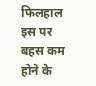फिलहाल इस पर बहस कम होने के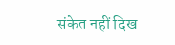संकेत नहीं दिख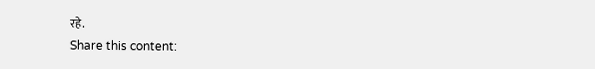रहे.
Share this content: